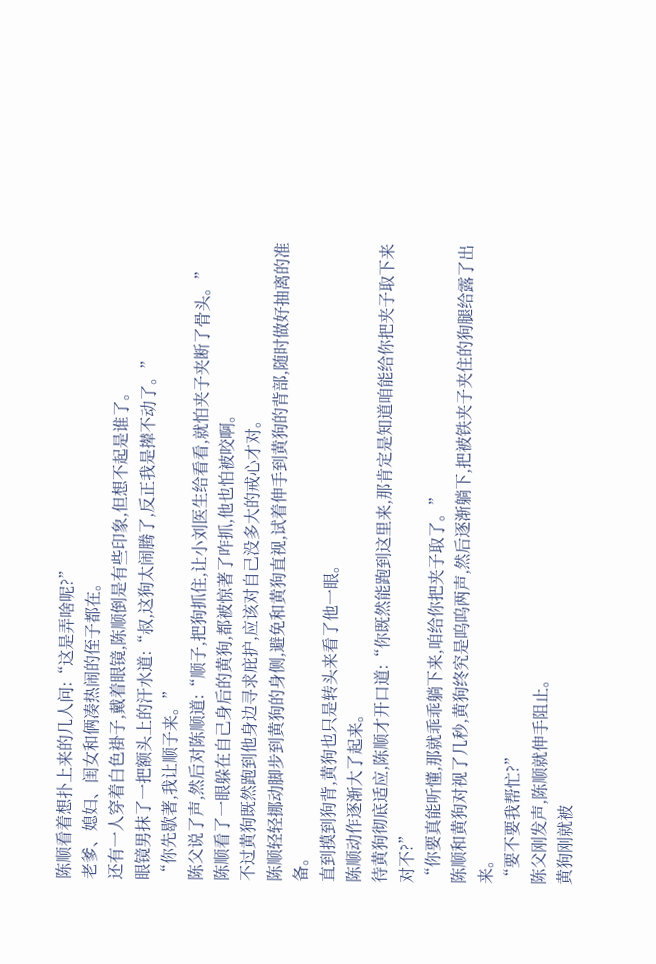陈顺看着想扑上来的几人问:“这是弄啥呢?”
老爹、媳妇、闺女和俩凑热闹的侄子都在。
还有一人穿着白色褂子,戴着眼镜,陈顺倒是有些印象,但想不起是谁了。
眼镜男抹了一把额头上的汗水道:“叔,这狗太闹腾了,反正我是撵不动了。”
“你先歇著,我让顺子来。”
陈父说了声,然后对陈顺道:“顺子,把狗抓住,让小刘医生给看看,就怕夹子夹断了骨头。”
陈顺看了一眼躲在自己身后的黄狗,都被惊著了咋抓,他也怕被咬啊。
不过黄狗既然跑到他身边寻求庇护,应该对自己没多大的戒心才对。
陈顺轻轻挪动脚步到黄狗的身侧,避免和黄狗直视,试着伸手到黄狗的背部,随时做好抽离的准备。
直到摸到狗背,黄狗也只是转头来看了他一眼。
陈顺动作逐渐大了起来。
待黄狗彻底适应,陈顺才开口道:“你既然能跑到这里来,那肯定是知道咱能给你把夹子取下来对不?”
“你要真能听懂,那就乖乖躺下来,咱给你把夹子取了。”
陈顺和黄狗对视了几秒,黄狗终究是呜呜两声,然后逐渐躺下,把被铁夹子夹住的狗腿给露了出来。
“要不要我帮忙?”
陈父刚发声,陈顺就伸手阻止。
黄狗刚就被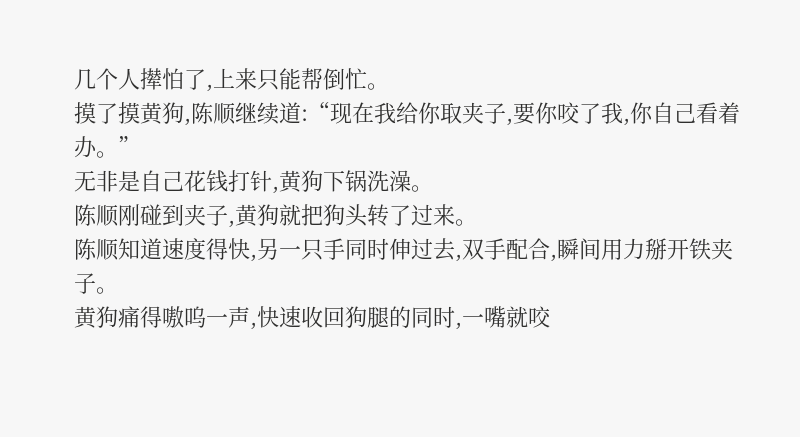几个人撵怕了,上来只能帮倒忙。
摸了摸黄狗,陈顺继续道:“现在我给你取夹子,要你咬了我,你自己看着办。”
无非是自己花钱打针,黄狗下锅洗澡。
陈顺刚碰到夹子,黄狗就把狗头转了过来。
陈顺知道速度得快,另一只手同时伸过去,双手配合,瞬间用力掰开铁夹子。
黄狗痛得嗷呜一声,快速收回狗腿的同时,一嘴就咬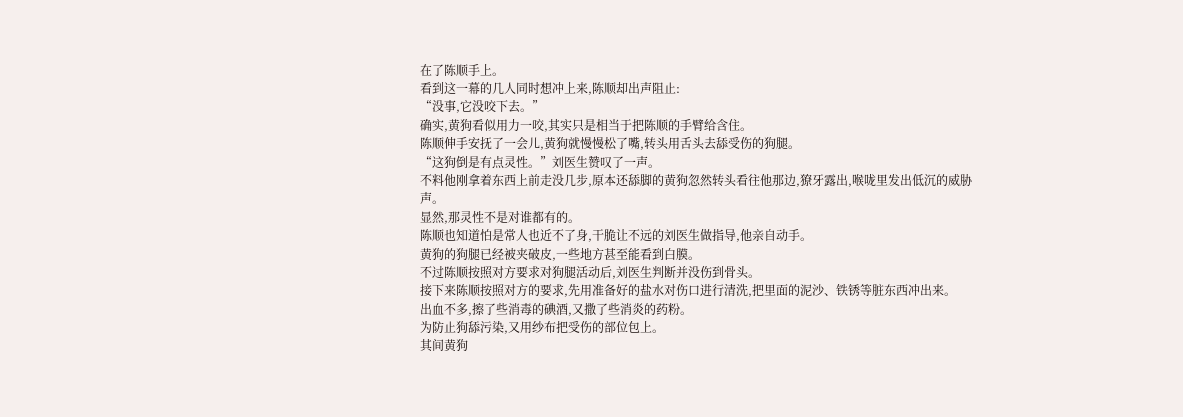在了陈顺手上。
看到这一幕的几人同时想冲上来,陈顺却出声阻止:
“没事,它没咬下去。”
确实,黄狗看似用力一咬,其实只是相当于把陈顺的手臂给含住。
陈顺伸手安抚了一会儿,黄狗就慢慢松了嘴,转头用舌头去舔受伤的狗腿。
“这狗倒是有点灵性。”刘医生赞叹了一声。
不料他刚拿着东西上前走没几步,原本还舔脚的黄狗忽然转头看往他那边,獠牙露出,喉咙里发出低沉的威胁声。
显然,那灵性不是对谁都有的。
陈顺也知道怕是常人也近不了身,干脆让不远的刘医生做指导,他亲自动手。
黄狗的狗腿已经被夹破皮,一些地方甚至能看到白膜。
不过陈顺按照对方要求对狗腿活动后,刘医生判断并没伤到骨头。
接下来陈顺按照对方的要求,先用准备好的盐水对伤口进行清洗,把里面的泥沙、铁锈等脏东西冲出来。
出血不多,擦了些消毒的碘酒,又撒了些消炎的药粉。
为防止狗舔污染,又用纱布把受伤的部位包上。
其间黄狗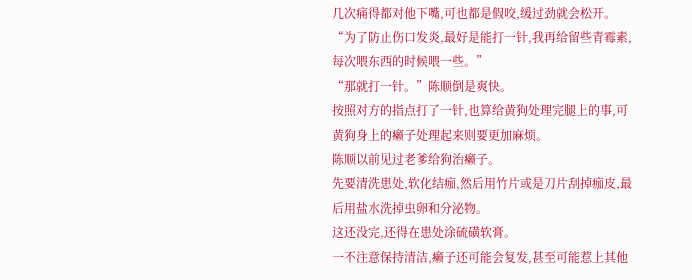几次痛得都对他下嘴,可也都是假咬,缓过劲就会松开。
“为了防止伤口发炎,最好是能打一针,我再给留些青霉素,每次喂东西的时候喂一些。”
“那就打一针。”陈顺倒是爽快。
按照对方的指点打了一针,也算给黄狗处理完腿上的事,可黄狗身上的癞子处理起来则要更加麻烦。
陈顺以前见过老爹给狗治癞子。
先要清洗患处,软化结痂,然后用竹片或是刀片刮掉痂皮,最后用盐水洗掉虫卵和分泌物。
这还没完,还得在患处涂硫磺软膏。
一不注意保持清洁,癞子还可能会复发,甚至可能惹上其他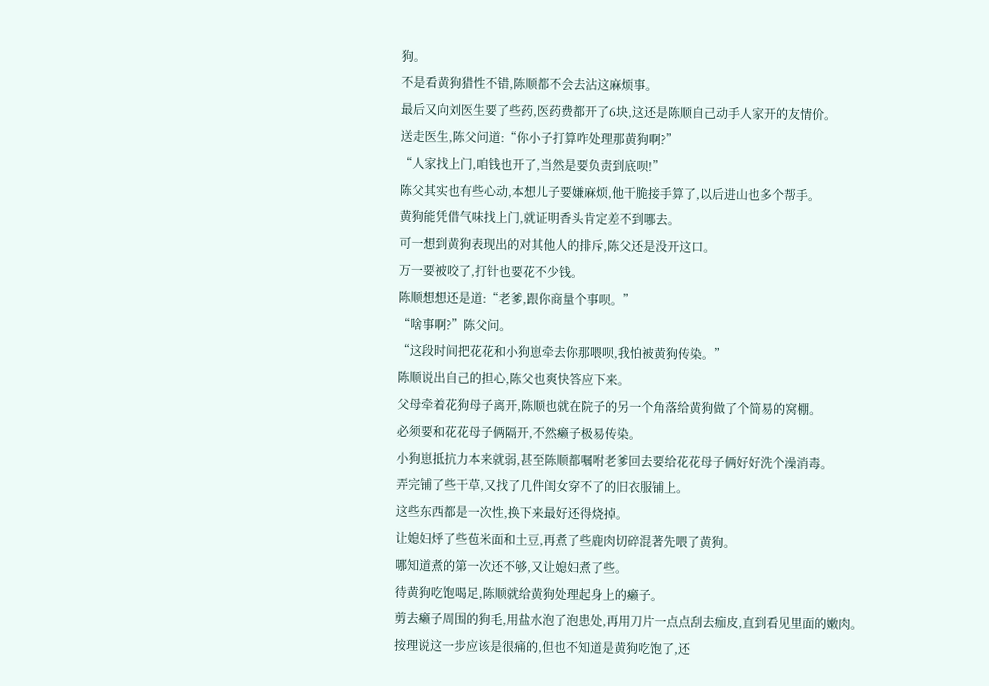狗。
不是看黄狗猎性不错,陈顺都不会去沾这麻烦事。
最后又向刘医生要了些药,医药费都开了6块,这还是陈顺自己动手人家开的友情价。
送走医生,陈父问道:“你小子打算咋处理那黄狗啊?”
“人家找上门,咱钱也开了,当然是要负责到底呗!”
陈父其实也有些心动,本想儿子要嫌麻烦,他干脆接手算了,以后进山也多个帮手。
黄狗能凭借气味找上门,就证明香头肯定差不到哪去。
可一想到黄狗表现出的对其他人的排斥,陈父还是没开这口。
万一要被咬了,打针也要花不少钱。
陈顺想想还是道:“老爹,跟你商量个事呗。”
“啥事啊?”陈父问。
“这段时间把花花和小狗崽牵去你那喂呗,我怕被黄狗传染。”
陈顺说出自己的担心,陈父也爽快答应下来。
父母牵着花狗母子离开,陈顺也就在院子的另一个角落给黄狗做了个简易的窝棚。
必须要和花花母子俩隔开,不然癞子极易传染。
小狗崽抵抗力本来就弱,甚至陈顺都嘱咐老爹回去要给花花母子俩好好洗个澡消毒。
弄完铺了些干草,又找了几件闺女穿不了的旧衣服铺上。
这些东西都是一次性,换下来最好还得烧掉。
让媳妇烀了些苞米面和土豆,再煮了些鹿肉切碎混著先喂了黄狗。
哪知道煮的第一次还不够,又让媳妇煮了些。
待黄狗吃饱喝足,陈顺就给黄狗处理起身上的癞子。
剪去癞子周围的狗毛,用盐水泡了泡患处,再用刀片一点点刮去痂皮,直到看见里面的嫩肉。
按理说这一步应该是很痛的,但也不知道是黄狗吃饱了,还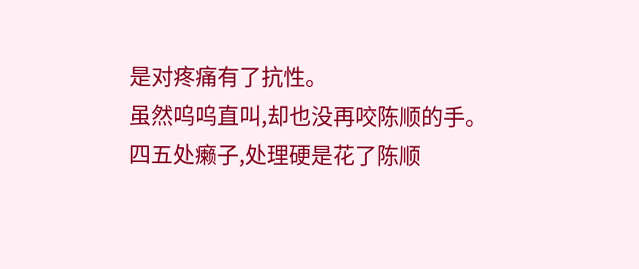是对疼痛有了抗性。
虽然呜呜直叫,却也没再咬陈顺的手。
四五处癞子,处理硬是花了陈顺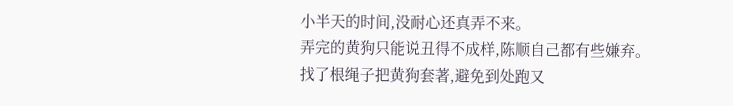小半天的时间,没耐心还真弄不来。
弄完的黄狗只能说丑得不成样,陈顺自己都有些嫌弃。
找了根绳子把黄狗套著,避免到处跑又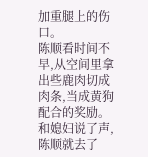加重腿上的伤口。
陈顺看时间不早,从空间里拿出些鹿肉切成肉条,当成黄狗配合的奖励。
和媳妇说了声,陈顺就去了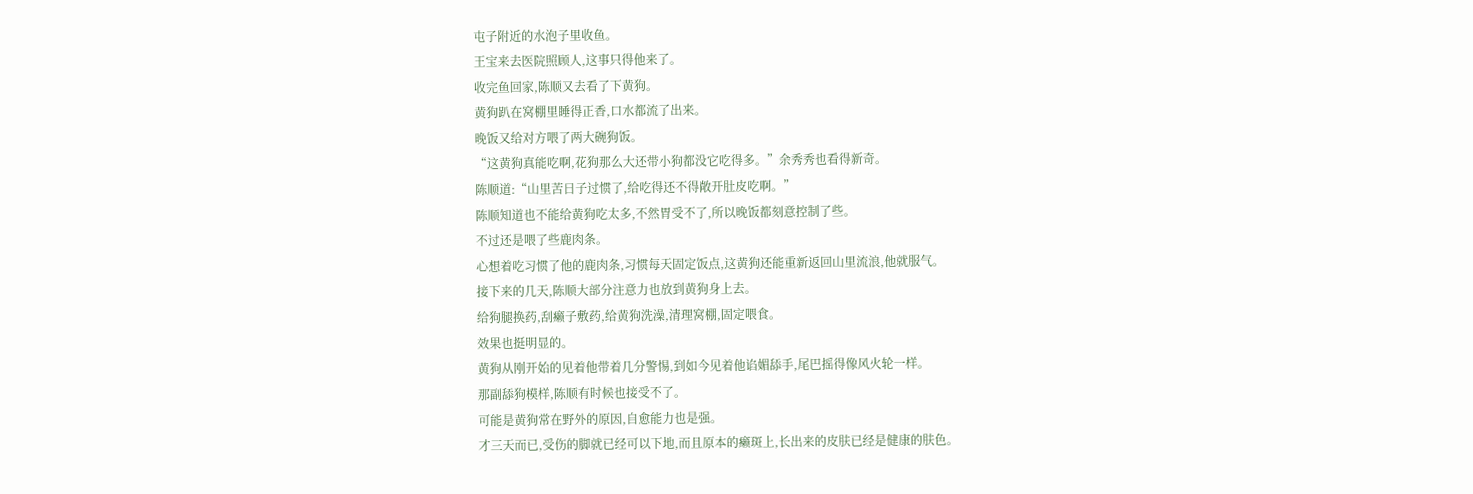屯子附近的水泡子里收鱼。
王宝来去医院照顾人,这事只得他来了。
收完鱼回家,陈顺又去看了下黄狗。
黄狗趴在窝棚里睡得正香,口水都流了出来。
晚饭又给对方喂了两大碗狗饭。
“这黄狗真能吃啊,花狗那么大还带小狗都没它吃得多。”余秀秀也看得新奇。
陈顺道:“山里苦日子过惯了,给吃得还不得敞开肚皮吃啊。”
陈顺知道也不能给黄狗吃太多,不然胃受不了,所以晚饭都刻意控制了些。
不过还是喂了些鹿肉条。
心想着吃习惯了他的鹿肉条,习惯每天固定饭点,这黄狗还能重新返回山里流浪,他就服气。
接下来的几天,陈顺大部分注意力也放到黄狗身上去。
给狗腿换药,刮癞子敷药,给黄狗洗澡,清理窝棚,固定喂食。
效果也挺明显的。
黄狗从刚开始的见着他带着几分警惕,到如今见着他谄媚舔手,尾巴摇得像风火轮一样。
那副舔狗模样,陈顺有时候也接受不了。
可能是黄狗常在野外的原因,自愈能力也是强。
才三天而已,受伤的脚就已经可以下地,而且原本的癞斑上,长出来的皮肤已经是健康的肤色。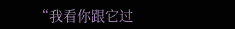“我看你跟它过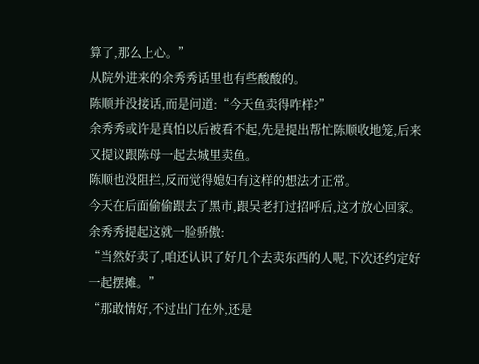算了,那么上心。”
从院外进来的余秀秀话里也有些酸酸的。
陈顺并没接话,而是问道:“今天鱼卖得咋样?”
余秀秀或许是真怕以后被看不起,先是提出帮忙陈顺收地笼,后来又提议跟陈母一起去城里卖鱼。
陈顺也没阻拦,反而觉得媳妇有这样的想法才正常。
今天在后面偷偷跟去了黑市,跟吴老打过招呼后,这才放心回家。
余秀秀提起这就一脸骄傲:
“当然好卖了,咱还认识了好几个去卖东西的人呢,下次还约定好一起摆摊。”
“那敢情好,不过出门在外,还是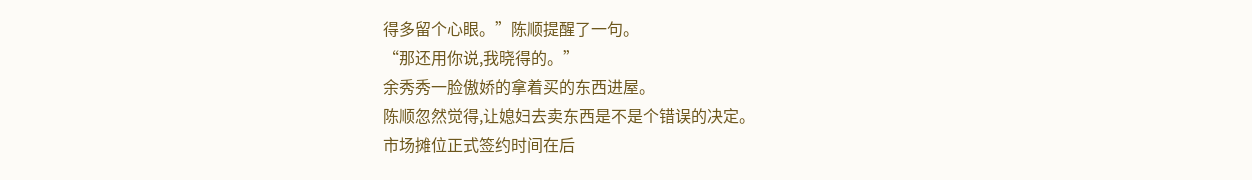得多留个心眼。”陈顺提醒了一句。
“那还用你说,我晓得的。”
余秀秀一脸傲娇的拿着买的东西进屋。
陈顺忽然觉得,让媳妇去卖东西是不是个错误的决定。
市场摊位正式签约时间在后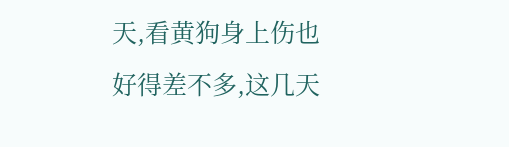天,看黄狗身上伤也好得差不多,这几天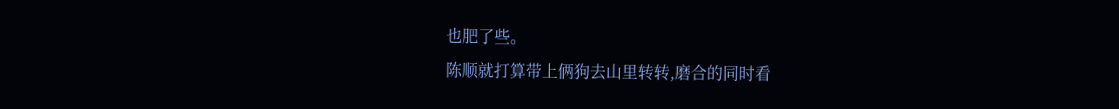也肥了些。
陈顺就打算带上俩狗去山里转转,磨合的同时看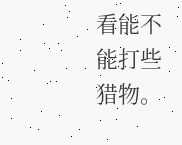看能不能打些猎物。